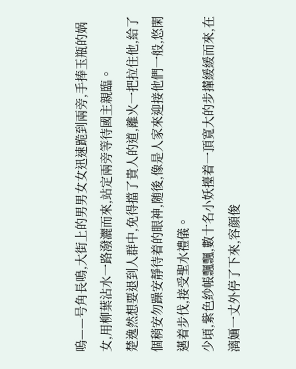嗚——号角長鳴,大街上的男男女女迅速跪到兩旁,手捧玉瓶的娲女,用柳葉沾水一路潑灑而來,站定兩旁等待國主親臨。
楚逸然想要退到人群中,免得擋了貴人的道,離火一把拉住他,給了個稍安勿躁安靜待着的眼神,随後,像是人家來迎接他們一般,悠閑邁着步伐,接受聖水禮儀。
少頃,紫色紗帳飄飄,數十名小妖擡着一頂寬大的步攆緩緩而來,在漓婳一丈外停了下來,容顔俊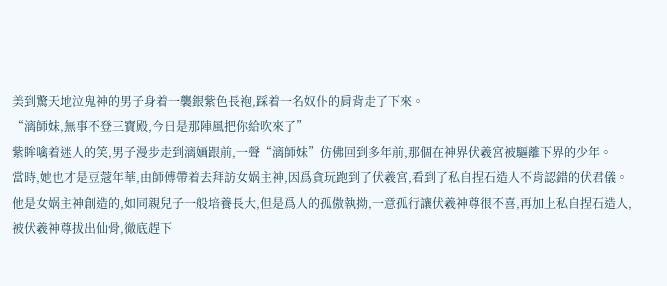美到驚天地泣鬼神的男子身着一襲銀紫色長袍,踩着一名奴仆的肩背走了下來。
“漓師妹,無事不登三寶殿,今日是那陣風把你給吹來了”
紫眸噙着迷人的笑,男子漫步走到漓婳跟前,一聲“漓師妹”仿佛回到多年前,那個在神界伏羲宮被驅離下界的少年。
當時,她也才是豆蔻年華,由師傅帶着去拜訪女娲主神,因爲貪玩跑到了伏羲宮,看到了私自捏石造人不肯認錯的伏君儀。
他是女娲主神創造的,如同親兒子一般培養長大,但是爲人的孤傲執拗,一意孤行讓伏羲神尊很不喜,再加上私自捏石造人,被伏羲神尊拔出仙骨,徹底趕下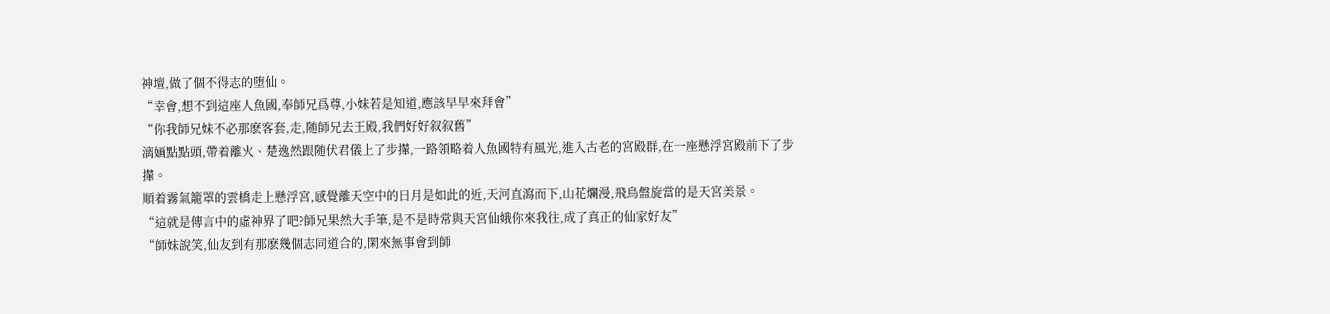神壇,做了個不得志的堕仙。
“幸會,想不到這座人魚國,奉師兄爲尊,小妹若是知道,應該早早來拜會”
“你我師兄妹不必那麽客套,走,随師兄去王殿,我們好好叙叙舊”
漓婳點點頭,帶着離火、楚逸然跟随伏君儀上了步攆,一路領略着人魚國特有風光,進入古老的宮殿群,在一座懸浮宮殿前下了步攆。
順着霧氣籠罩的雲橋走上懸浮宮,感覺離天空中的日月是如此的近,天河直瀉而下,山花爛漫,飛鳥盤旋當的是天宮美景。
“這就是傳言中的虛神界了吧?師兄果然大手筆,是不是時常與天宮仙娥你來我往,成了真正的仙家好友”
“師妹說笑,仙友到有那麽幾個志同道合的,閑來無事會到師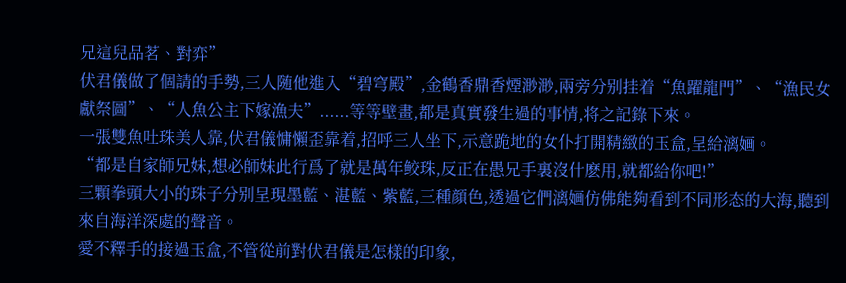兄這兒品茗、對弈”
伏君儀做了個請的手勢,三人随他進入“碧穹殿”,金鶴香鼎香煙渺渺,兩旁分别挂着“魚躍龍門”、“漁民女獻祭圖”、“人魚公主下嫁漁夫”......等等壁畫,都是真實發生過的事情,将之記錄下來。
一張雙魚吐珠美人靠,伏君儀慵懶歪靠着,招呼三人坐下,示意跪地的女仆打開精緻的玉盒,呈給漓婳。
“都是自家師兄妹,想必師妹此行爲了就是萬年鲛珠,反正在愚兄手裏沒什麽用,就都給你吧!”
三顆拳頭大小的珠子分别呈現墨藍、湛藍、紫藍,三種顔色,透過它們漓婳仿佛能夠看到不同形态的大海,聽到來自海洋深處的聲音。
愛不釋手的接過玉盒,不管從前對伏君儀是怎樣的印象,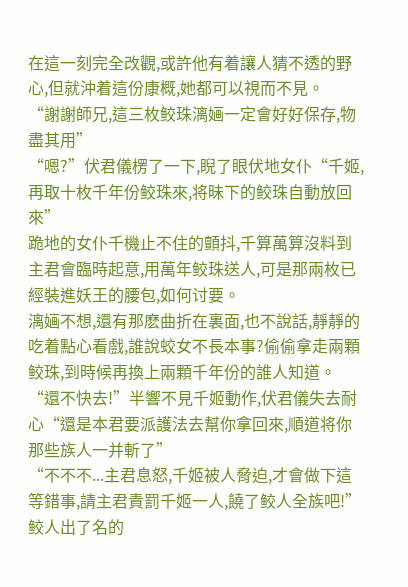在這一刻完全改觀,或許他有着讓人猜不透的野心,但就沖着這份康概,她都可以視而不見。
“謝謝師兄,這三枚鲛珠漓婳一定會好好保存,物盡其用”
“嗯?”伏君儀楞了一下,睨了眼伏地女仆“千姬,再取十枚千年份鲛珠來,将昧下的鲛珠自動放回來”
跪地的女仆千機止不住的顫抖,千算萬算沒料到主君會臨時起意,用萬年鲛珠送人,可是那兩枚已經裝進妖王的腰包,如何讨要。
漓婳不想,還有那麽曲折在裏面,也不說話,靜靜的吃着點心看戲,誰說蛟女不長本事?偷偷拿走兩顆鲛珠,到時候再換上兩顆千年份的誰人知道。
“還不快去!”半響不見千姬動作,伏君儀失去耐心“還是本君要派護法去幫你拿回來,順道将你那些族人一并斬了”
“不不不...主君息怒,千姬被人脅迫,才會做下這等錯事,請主君責罰千姬一人,饒了鲛人全族吧!”
鲛人出了名的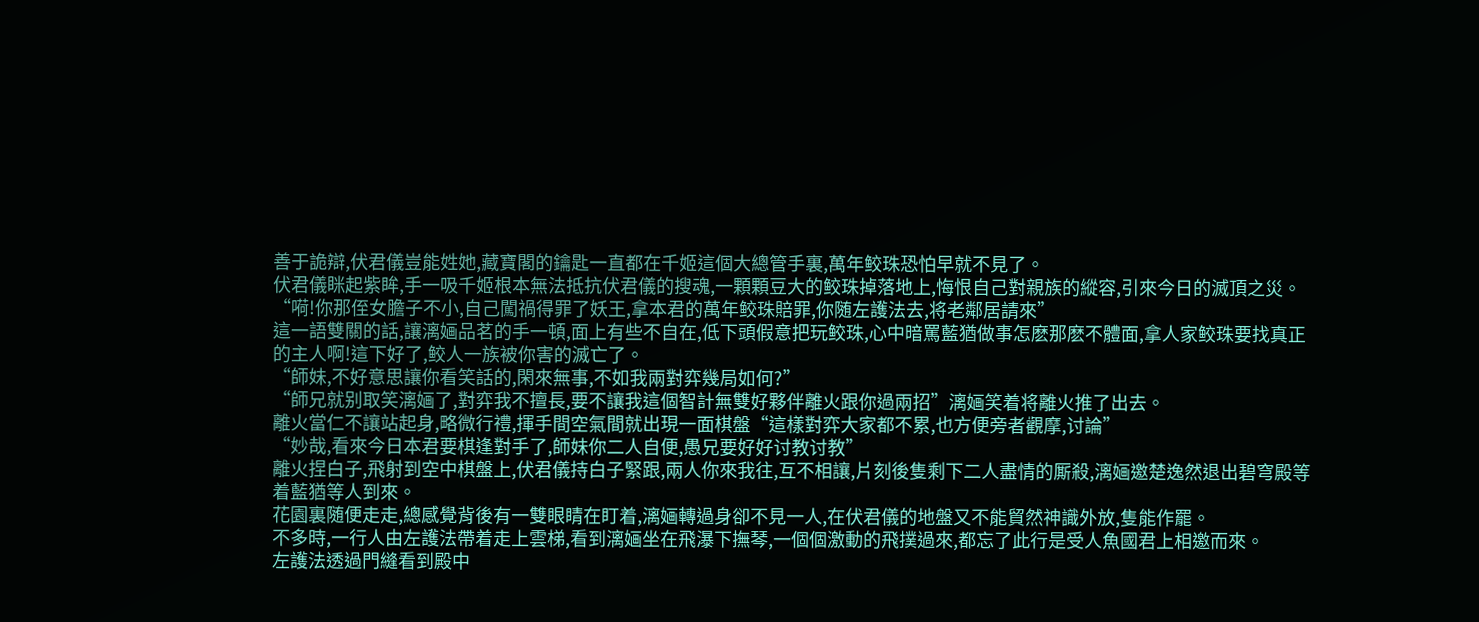善于詭辯,伏君儀豈能姓她,藏寶閣的鑰匙一直都在千姬這個大總管手裏,萬年鲛珠恐怕早就不見了。
伏君儀眯起紫眸,手一吸千姬根本無法抵抗伏君儀的搜魂,一顆顆豆大的鲛珠掉落地上,悔恨自己對親族的縱容,引來今日的滅頂之災。
“嗬!你那侄女膽子不小,自己闖禍得罪了妖王,拿本君的萬年鲛珠賠罪,你随左護法去,将老鄰居請來”
這一語雙關的話,讓漓婳品茗的手一頓,面上有些不自在,低下頭假意把玩鲛珠,心中暗罵藍猶做事怎麽那麽不體面,拿人家鲛珠要找真正的主人啊!這下好了,鲛人一族被你害的滅亡了。
“師妹,不好意思讓你看笑話的,閑來無事,不如我兩對弈幾局如何?”
“師兄就别取笑漓婳了,對弈我不擅長,要不讓我這個智計無雙好夥伴離火跟你過兩招”漓婳笑着将離火推了出去。
離火當仁不讓站起身,略微行禮,揮手間空氣間就出現一面棋盤“這樣對弈大家都不累,也方便旁者觀摩,讨論”
“妙哉,看來今日本君要棋逢對手了,師妹你二人自便,愚兄要好好讨教讨教”
離火捏白子,飛射到空中棋盤上,伏君儀持白子緊跟,兩人你來我往,互不相讓,片刻後隻剩下二人盡情的厮殺,漓婳邀楚逸然退出碧穹殿等着藍猶等人到來。
花園裏随便走走,總感覺背後有一雙眼睛在盯着,漓婳轉過身卻不見一人,在伏君儀的地盤又不能貿然神識外放,隻能作罷。
不多時,一行人由左護法帶着走上雲梯,看到漓婳坐在飛瀑下撫琴,一個個激動的飛撲過來,都忘了此行是受人魚國君上相邀而來。
左護法透過門縫看到殿中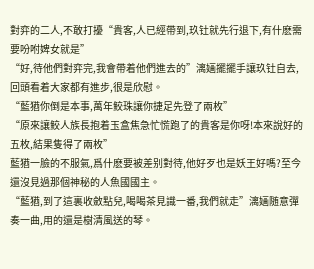對弈的二人,不敢打擾“貴客,人已經帶到,玖钍就先行退下,有什麽需要吩咐婢女就是”
“好,待他們對弈完,我會帶着他們進去的”漓婳擺擺手讓玖钍自去,回頭看着大家都有進步,很是欣慰。
“藍猶你倒是本事,萬年鲛珠讓你捷足先登了兩枚”
“原來讓鲛人族長抱着玉盒焦急忙慌跑了的貴客是你呀!本來說好的五枚,結果隻得了兩枚”
藍猶一臉的不服氣,爲什麽要被差别對待,他好歹也是妖王好嗎?至今還沒見過那個神秘的人魚國國主。
“藍猶,到了這裏收斂點兒,喝喝茶見識一番,我們就走”漓婳随意彈奏一曲,用的還是樹清風送的琴。